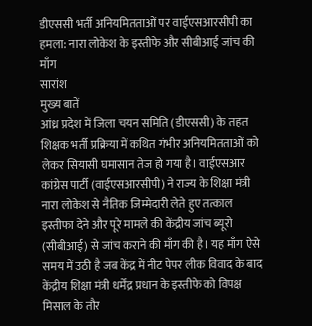डीएससी भर्ती अनियमितताओं पर वाईएसआरसीपी का हमला: नारा लोकेश के इस्तीफे और सीबीआई जांच की माँग
सारांश
मुख्य बातें
आंध्र प्रदेश में जिला चयन समिति (डीएससी) के तहत शिक्षक भर्ती प्रक्रिया में कथित गंभीर अनियमितताओं को लेकर सियासी घमासान तेज हो गया है। वाईएसआर कांग्रेस पार्टी (वाईएसआरसीपी) ने राज्य के शिक्षा मंत्री नारा लोकेश से नैतिक जिम्मेदारी लेते हुए तत्काल इस्तीफा देने और पूरे मामले की केंद्रीय जांच ब्यूरो (सीबीआई) से जांच कराने की माँग की है। यह माँग ऐसे समय में उठी है जब केंद्र में नीट पेपर लीक विवाद के बाद केंद्रीय शिक्षा मंत्री धर्मेंद्र प्रधान के इस्तीफे को विपक्ष मिसाल के तौर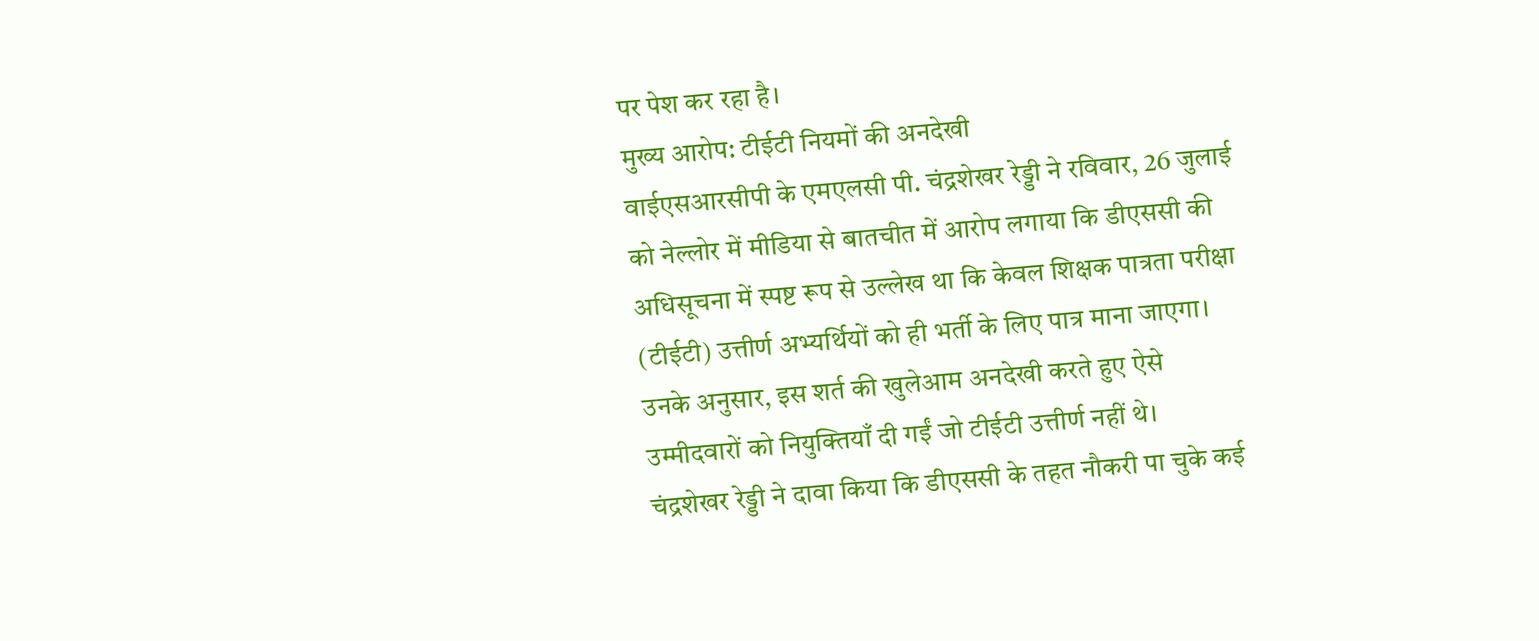पर पेश कर रहा है।
मुख्य आरोप: टीईटी नियमों की अनदेखी
वाईएसआरसीपी के एमएलसी पी. चंद्रशेखर रेड्डी ने रविवार, 26 जुलाई को नेल्लोर में मीडिया से बातचीत में आरोप लगाया कि डीएससी की अधिसूचना में स्पष्ट रूप से उल्लेख था कि केवल शिक्षक पात्रता परीक्षा (टीईटी) उत्तीर्ण अभ्यर्थियों को ही भर्ती के लिए पात्र माना जाएगा। उनके अनुसार, इस शर्त की खुलेआम अनदेखी करते हुए ऐसे उम्मीदवारों को नियुक्तियाँ दी गईं जो टीईटी उत्तीर्ण नहीं थे।
चंद्रशेखर रेड्डी ने दावा किया कि डीएससी के तहत नौकरी पा चुके कई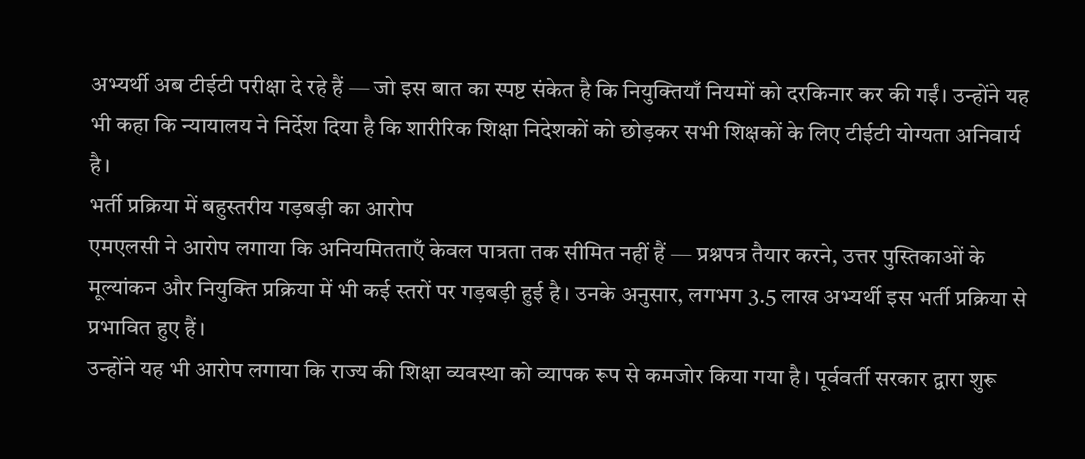अभ्यर्थी अब टीईटी परीक्षा दे रहे हैं — जो इस बात का स्पष्ट संकेत है कि नियुक्तियाँ नियमों को दरकिनार कर की गईं। उन्होंने यह भी कहा कि न्यायालय ने निर्देश दिया है कि शारीरिक शिक्षा निदेशकों को छोड़कर सभी शिक्षकों के लिए टीईटी योग्यता अनिवार्य है।
भर्ती प्रक्रिया में बहुस्तरीय गड़बड़ी का आरोप
एमएलसी ने आरोप लगाया कि अनियमितताएँ केवल पात्रता तक सीमित नहीं हैं — प्रश्नपत्र तैयार करने, उत्तर पुस्तिकाओं के मूल्यांकन और नियुक्ति प्रक्रिया में भी कई स्तरों पर गड़बड़ी हुई है। उनके अनुसार, लगभग 3.5 लाख अभ्यर्थी इस भर्ती प्रक्रिया से प्रभावित हुए हैं।
उन्होंने यह भी आरोप लगाया कि राज्य की शिक्षा व्यवस्था को व्यापक रूप से कमजोर किया गया है। पूर्ववर्ती सरकार द्वारा शुरू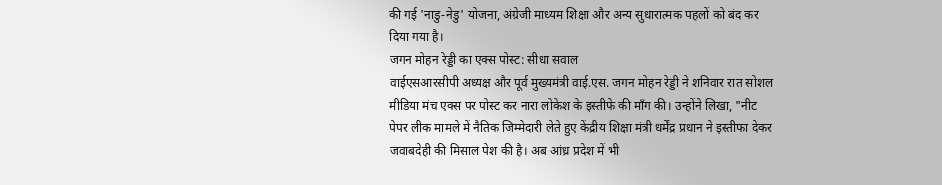की गई 'नाडु-नेडु' योजना, अंग्रेजी माध्यम शिक्षा और अन्य सुधारात्मक पहलों को बंद कर दिया गया है।
जगन मोहन रेड्डी का एक्स पोस्ट: सीधा सवाल
वाईएसआरसीपी अध्यक्ष और पूर्व मुख्यमंत्री वाई.एस. जगन मोहन रेड्डी ने शनिवार रात सोशल मीडिया मंच एक्स पर पोस्ट कर नारा लोकेश के इस्तीफे की माँग की। उन्होंने लिखा, "नीट पेपर लीक मामले में नैतिक जिम्मेदारी लेते हुए केंद्रीय शिक्षा मंत्री धर्मेंद्र प्रधान ने इस्तीफा देकर जवाबदेही की मिसाल पेश की है। अब आंध्र प्रदेश में भी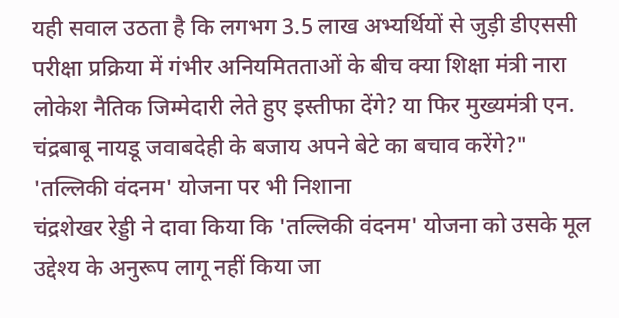यही सवाल उठता है कि लगभग 3.5 लाख अभ्यर्थियों से जुड़ी डीएससी परीक्षा प्रक्रिया में गंभीर अनियमितताओं के बीच क्या शिक्षा मंत्री नारा लोकेश नैतिक जिम्मेदारी लेते हुए इस्तीफा देंगे? या फिर मुख्यमंत्री एन. चंद्रबाबू नायडू जवाबदेही के बजाय अपने बेटे का बचाव करेंगे?"
'तल्लिकी वंदनम' योजना पर भी निशाना
चंद्रशेखर रेड्डी ने दावा किया कि 'तल्लिकी वंदनम' योजना को उसके मूल उद्देश्य के अनुरूप लागू नहीं किया जा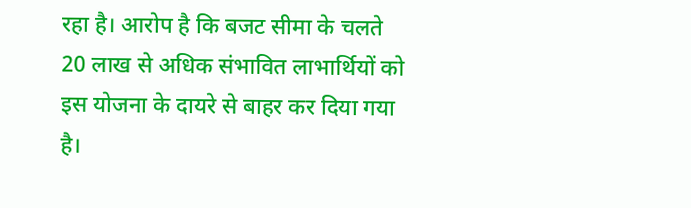रहा है। आरोप है कि बजट सीमा के चलते 20 लाख से अधिक संभावित लाभार्थियों को इस योजना के दायरे से बाहर कर दिया गया है।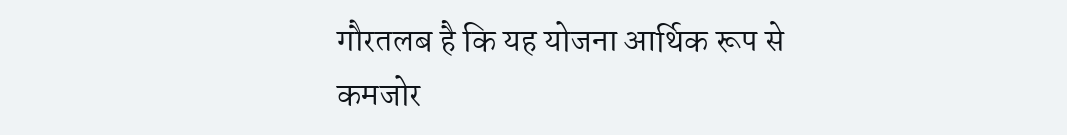गौरतलब है कि यह योजना आर्थिक रूप से कमजोर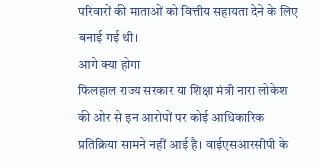परिवारों की माताओं को वित्तीय सहायता देने के लिए बनाई गई थी।
आगे क्या होगा
फिलहाल राज्य सरकार या शिक्षा मंत्री नारा लोकेश की ओर से इन आरोपों पर कोई आधिकारिक प्रतिक्रिया सामने नहीं आई है। वाईएसआरसीपी के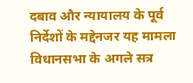दबाव और न्यायालय के पूर्व निर्देशों के मद्देनजर यह मामला विधानसभा के अगले सत्र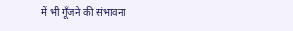में भी गूँजने की संभावना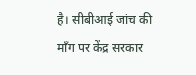है। सीबीआई जांच की माँग पर केंद्र सरकार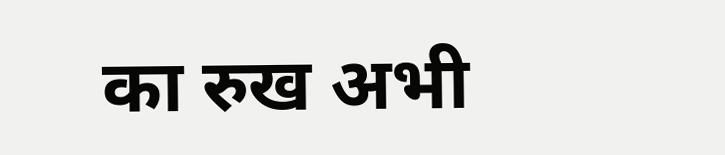का रुख अभी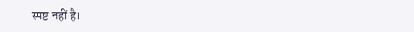स्पष्ट नहीं है।